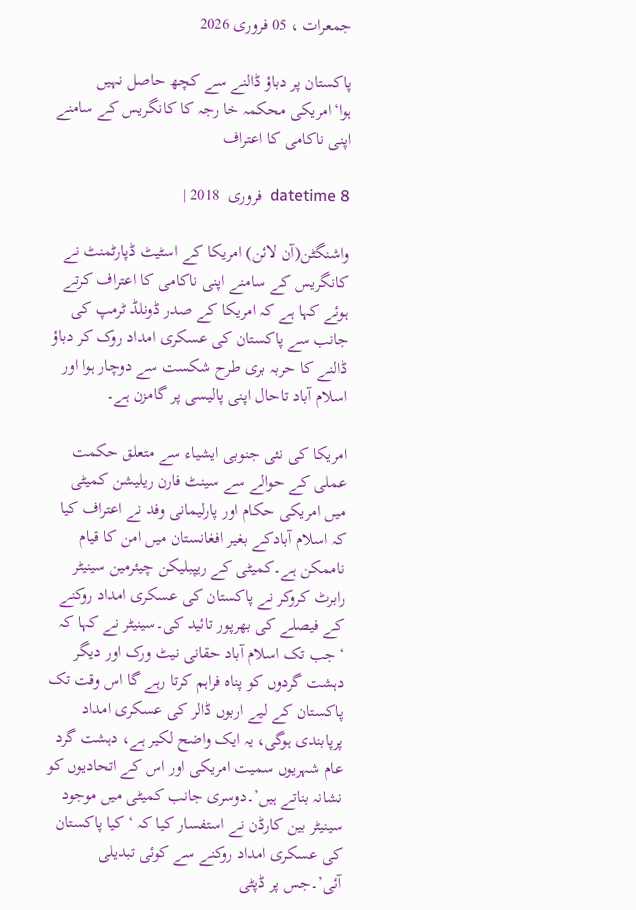جمعرات ، 05 فروری 2026

پاکستان پر دباؤ ڈالنے سے کچھ حاصل نہیں ہوا‘امریکی محکمہ خا رجہ کا کانگریس کے سامنے اپنی ناکامی کا اعتراف

datetime 8  فروری  2018 |

واشنگٹن(آن لائن) امریکا کے اسٹیٹ ڈپارٹمنٹ نے کانگریس کے سامنے اپنی ناکامی کا اعتراف کرتے ہوئے کہا ہے کہ امریکا کے صدر ڈونلڈ ٹرمپ کی جانب سے پاکستان کی عسکری امداد روک کر دباؤ ڈالنے کا حربہ بری طرح شکست سے دوچار ہوا اور اسلام آباد تاحال اپنی پالیسی پر گامزن ہے۔

امریکا کی نئی جنوبی ایشیاء سے متعلق حکمت عملی کے حوالے سے سینٹ فارن ریلیشن کمیٹی میں امریکی حکام اور پارلیمانی وفد نے اعتراف کیا کہ اسلام آبادکے بغیر افغانستان میں امن کا قیام ناممکن ہے۔کمیٹی کے ریپبلیکن چیئرمین سینیٹر رابرٹ کروکر نے پاکستان کی عسکری امداد روکنے کے فیصلے کی بھرپور تائید کی۔سینیٹر نے کہا کہ ‘جب تک اسلام آباد حقانی نیٹ ورک اور دیگر دہشت گردوں کو پناہ فراہم کرتا رہے گا اس وقت تک پاکستان کے لیے اربوں ڈالر کی عسکری امداد پرپابندی ہوگی، یہ ایک واضح لکیر ہے، دہشت گرد عام شہریوں سمیت امریکی اور اس کے اتحادیوں کو نشانہ بناتے ہیں’۔دوسری جانب کمیٹی میں موجود سینیٹر بین کارڈن نے استفسار کیا کہ ‘کیا پاکستان کی عسکری امداد روکنے سے کوئی تبدیلی آئی’۔جس پر ڈپٹی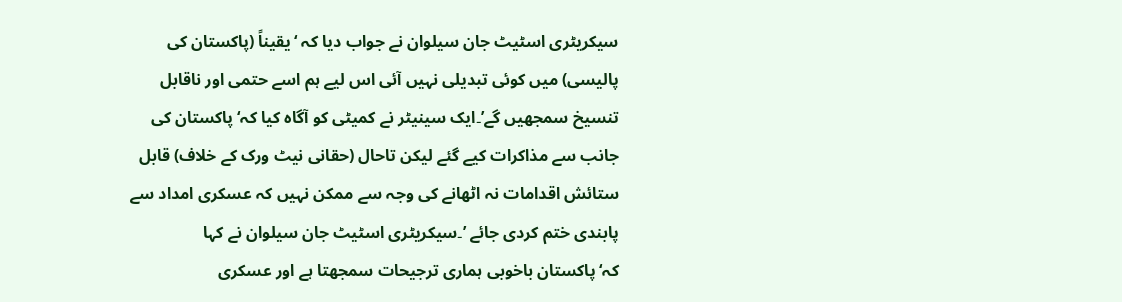سیکریٹری اسٹیٹ جان سیلوان نے جواب دیا کہ ‘یقیناً (پاکستان کی پالیسی) میں کوئی تبدیلی نہیں آئی اس لیے ہم اسے حتمی اور ناقابل تنسیخ سمجھیں گے’۔ایک سینیٹر نے کمیٹی کو آگاہ کیا کہ‘ پاکستان کی جانب سے مذاکرات کیے گئے لیکن تاحال (حقانی نیٹ ورک کے خلاف) قابل ستائش اقدامات نہ اٹھانے کی وجہ سے ممکن نہیں کہ عسکری امداد سے پابندی ختم کردی جائے ’۔سیکریٹری اسٹیٹ جان سیلوان نے کہا کہ‘پاکستان باخوبی ہماری ترجیحات سمجھتا ہے اور عسکری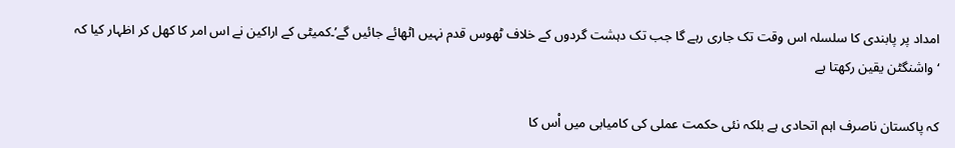امداد پر پابندی کا سلسلہ اس وقت تک جاری رہے گا جب تک دہشت گردوں کے خلاف ٹھوس قدم نہیں اٹھائے جائیں گے’۔کمیٹی کے اراکین نے اس امر کا کھل کر اظہار کیا کہ ‘واشنگٹن یقین رکھتا ہے

کہ پاکستان ناصرف اہم اتحادی ہے بلکہ نئی حکمت عملی کی کامیابی میں اْس کا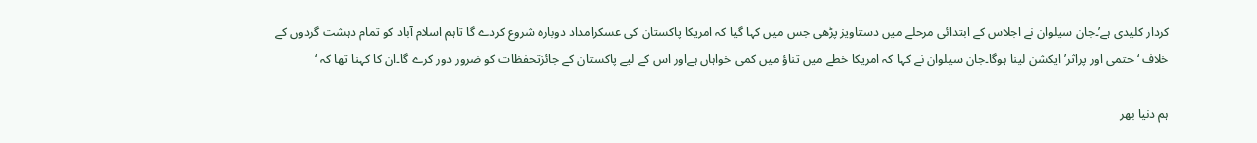کردار کلیدی ہے’۔جان سیلوان نے اجلاس کے ابتدائی مرحلے میں دستاویز پڑھی جس میں کہا گیا کہ امریکا پاکستان کی عسکرامداد دوبارہ شروع کردے گا تاہم اسلام آباد کو تمام دہشت گردوں کے خلاف ‘حتمی اور پراثر’ ایکشن لینا ہوگا۔جان سیلوان نے کہا کہ امریکا خطے میں تناؤ میں کمی خواہاں ہےاور اس کے لیے پاکستان کے جائزتحفظات کو ضرور دور کرے گا۔ان کا کہنا تھا کہ ‘

ہم دنیا بھر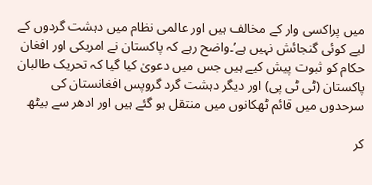میں پراکسی وار کے مخالف ہیں اور عالمی نظام میں دہشت گردوں کے لیے کوئی گنجائش نہیں ہے’۔واضح رہے کہ پاکستان نے امریکی اور افغان حکام کو ثبوت پیش کیے ہیں جس میں دعویٰ کیا گیا کہ تحریک طالبان پاکستان (ٹی ٹی پی) اور دیگر دہشت گرد گروپس افغانستان کی سرحدوں میں قائم ٹھکانوں میں منتقل ہو گئے ہیں اور ادھر سے بیٹھ

کر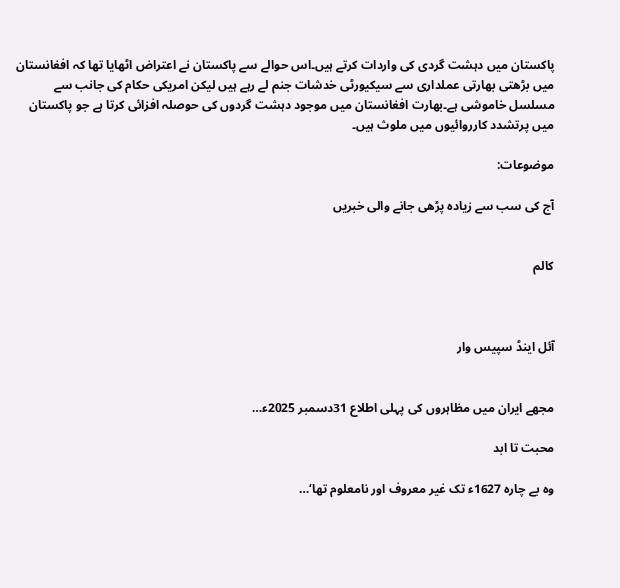پاکستان میں دہشت گردی کی واردات کرتے ہیں۔اس حوالے سے پاکستان نے اعتراض اٹھایا تھا کہ افغانستان میں بڑھتی بھارتی عملداری سے سیکیورٹی خدشات جنم لے رہے ہیں لیکن امریکی حکام کی جانب سے مسلسل خاموشی ہے۔بھارت افغانستان میں موجود دہشت گردوں کی حوصلہ افزائی کرتا ہے جو پاکستان میں پرتشدد کارروائیوں میں ملوث ہیں۔

موضوعات:

آج کی سب سے زیادہ پڑھی جانے والی خبریں


کالم



آئل اینڈ سپیس وار


مجھے ایران میں مظاہروں کی پہلی اطلاع 31دسمبر 2025ء…

محبت تا ابد

وہ بے چارہ 1627ء تک غیر معروف اور نامعلوم تھا‘…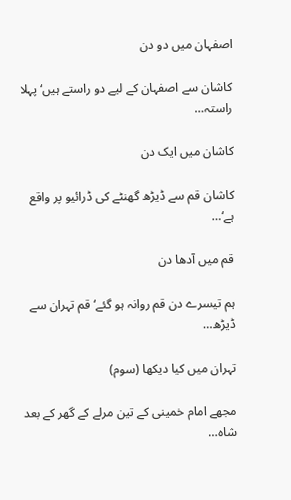اصفہان میں دو دن

کاشان سے اصفہان کے لیے دو راستے ہیں‘ پہلا راستہ…

کاشان میں ایک دن

کاشان قم سے ڈیڑھ گھنٹے کی ڈرائیو پر واقع ہے‘…

قم میں آدھا دن

ہم تیسرے دن قم روانہ ہو گئے‘ قم تہران سے ڈیڑھ…

تہران میں کیا دیکھا (سوم)

مجھے امام خمینی کے تین مرلے کے گھر کے بعد شاہ…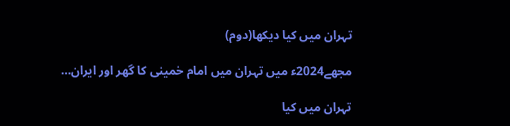تہران میں کیا دیکھا(دوم)

مجھے2024ء میں تہران میں امام خمینی کا گھر اور ایران…

تہران میں کیا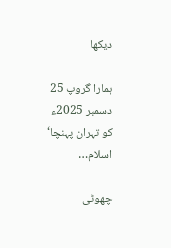دیکھا

ہمارا گروپ 25 دسمبر 2025ء کو تہران پہنچا‘ اسلام…

چھوٹی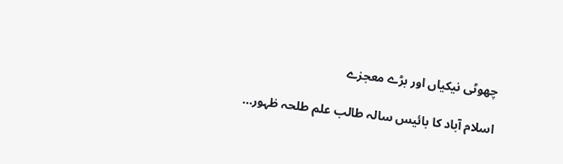چھوٹی نیکیاں اور بڑے معجزے

اسلام آباد کا بائیس سالہ طالب علم طلحہ ظہور…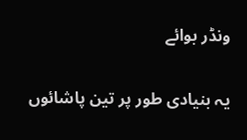ونڈر بوائے

یہ بنیادی طور پر تین پاشائوں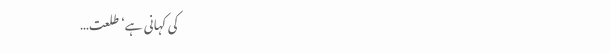کی کہانی ہے‘ طلعت…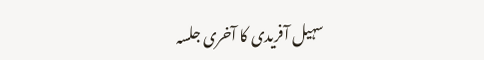سہیل آفریدی کا آخری جلسہ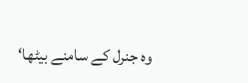وہ جنرل کے سامنے بیٹھا‘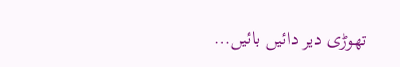تھوڑی دیر دائیں بائیں…